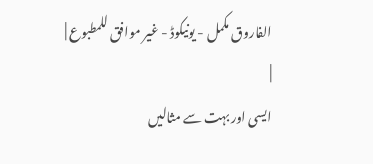الفاروق مکمل - یونیکوڈ - غیر موافق للمطبوع |
|
ایسی اور بہت سے مثالیں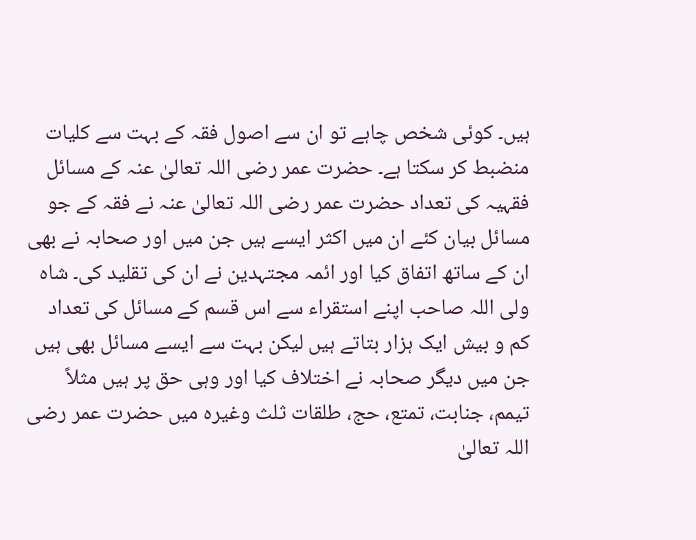ہیں۔ کوئی شخص چاہے تو ان سے اصول فقہ کے بہت سے کلیات منضبط کر سکتا ہے۔ حضرت عمر رضی اللہ تعالیٰ عنہ کے مسائل فقہیہ کی تعداد حضرت عمر رضی اللہ تعالیٰ عنہ نے فقہ کے جو مسائل بیان کئے ان میں اکثر ایسے ہیں جن میں اور صحابہ نے بھی ان کے ساتھ اتفاق کیا اور ائمہ مجتہدین نے ان کی تقلید کی۔ شاہ ولی اللہ صاحب اپنے استقراء سے اس قسم کے مسائل کی تعداد کم و بیش ایک ہزار بتاتے ہیں لیکن بہت سے ایسے مسائل بھی ہیں جن میں دیگر صحابہ نے اختلاف کیا اور وہی حق پر ہیں مثلاً تیمم، جنابت، تمتع، حج، طلقات ثلث وغیرہ میں حضرت عمر رضی اللہ تعالیٰ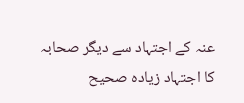عنہ کے اجتہاد سے دیگر صحابہ کا اجتہاد زیادہ صحیح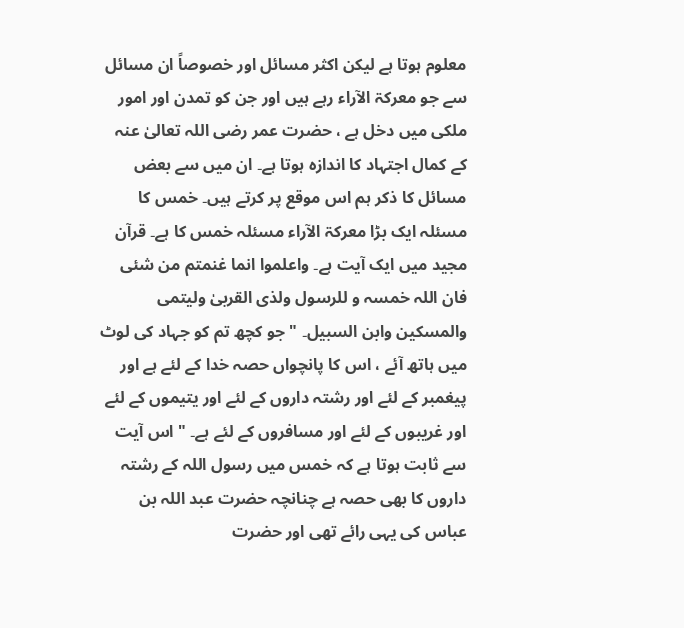معلوم ہوتا ہے لیکن اکثر مسائل اور خصوصاً ان مسائل سے جو معرکۃ الآراء رہے ہیں اور جن کو تمدن اور امور ملکی میں دخل ہے ، حضرت عمر رضی اللہ تعالیٰ عنہ کے کمال اجتہاد کا اندازہ ہوتا ہے۔ ان میں سے بعض مسائل کا ذکر ہم اس موقع پر کرتے ہیں۔ خمس کا مسئلہ ایک بڑا معرکۃ الآراء مسئلہ خمس کا ہے۔ قرآن مجید میں ایک آیت ہے۔ واعلموا انما غنمتم من شئی فان اللہ خمسہ و للرسول ولذی القربیٰ ولیتمی والمسکین وابن السبیل۔ " جو کچھ تم کو جہاد کی لوٹ میں ہاتھ آئے ، اس کا پانچواں حصہ خدا کے لئے ہے اور پیغمبر کے لئے اور رشتہ داروں کے لئے اور یتیموں کے لئے اور غریبوں کے لئے اور مسافروں کے لئے ہے۔ " اس آیت سے ثابت ہوتا ہے کہ خمس میں رسول اللہ کے رشتہ داروں کا بھی حصہ ہے چنانچہ حضرت عبد اللہ بن عباس کی یہی رائے تھی اور حضرت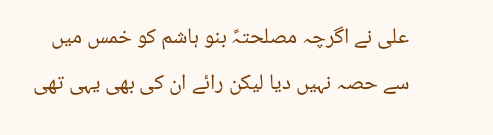علی نے اگرچہ مصلحتہً بنو ہاشم کو خمس میں سے حصہ نہیں دیا لیکن رائے ان کی بھی یہی تھی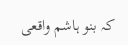کہ بنو ہاشم واقعی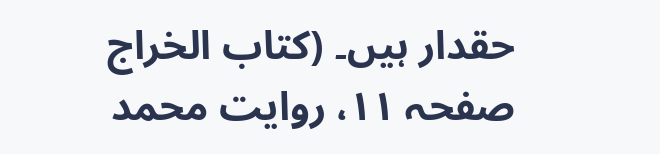حقدار ہیں۔ (کتاب الخراج صفحہ ۱۱، روایت محمد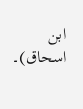ابن اسحاق)۔